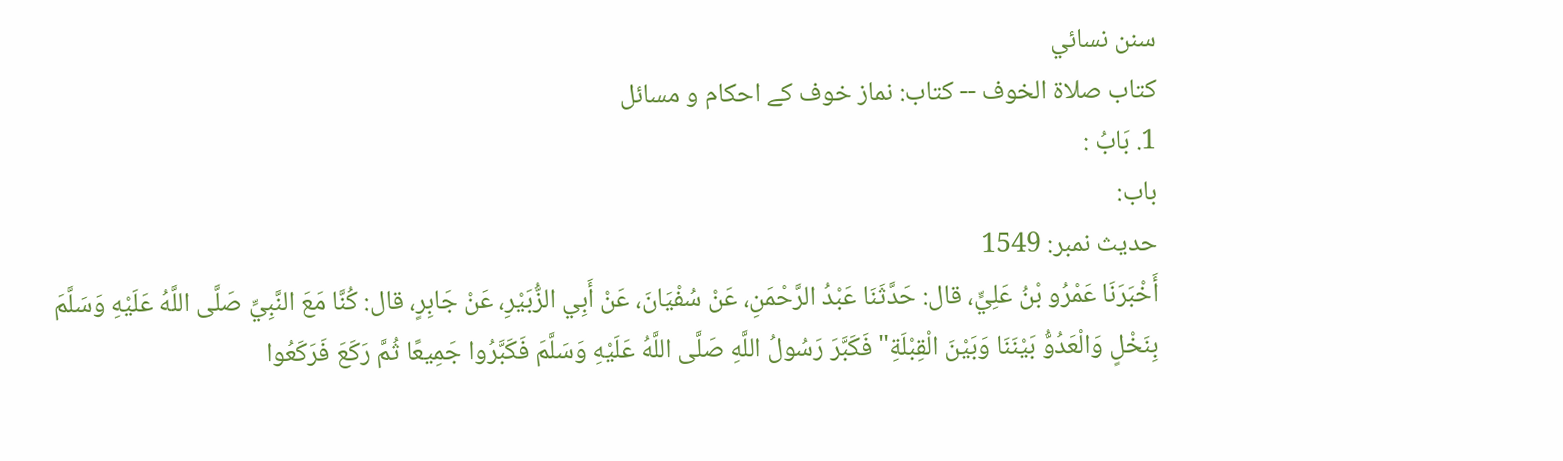سنن نسائي
كتاب صلاة الخوف -- کتاب: نماز خوف کے احکام و مسائل
1. بَابُ :
باب:
حدیث نمبر: 1549
أَخْبَرَنَا عَمْرُو بْنُ عَلِيٍّ، قال: حَدَّثَنَا عَبْدُ الرَّحْمَنِ، عَنْ سُفْيَانَ، عَنْ أَبِي الزُّبَيْرِ، عَنْ جَابِرٍ، قال: كُنَّا مَعَ النَّبِيِّ صَلَّى اللَّهُ عَلَيْهِ وَسَلَّمَ بِنَخْلٍ وَالْعَدُوُّ بَيْنَنَا وَبَيْنَ الْقِبْلَةِ" فَكَبَّرَ رَسُولُ اللَّهِ صَلَّى اللَّهُ عَلَيْهِ وَسَلَّمَ فَكَبَّرُوا جَمِيعًا ثُمَّ رَكَعَ فَرَكَعُوا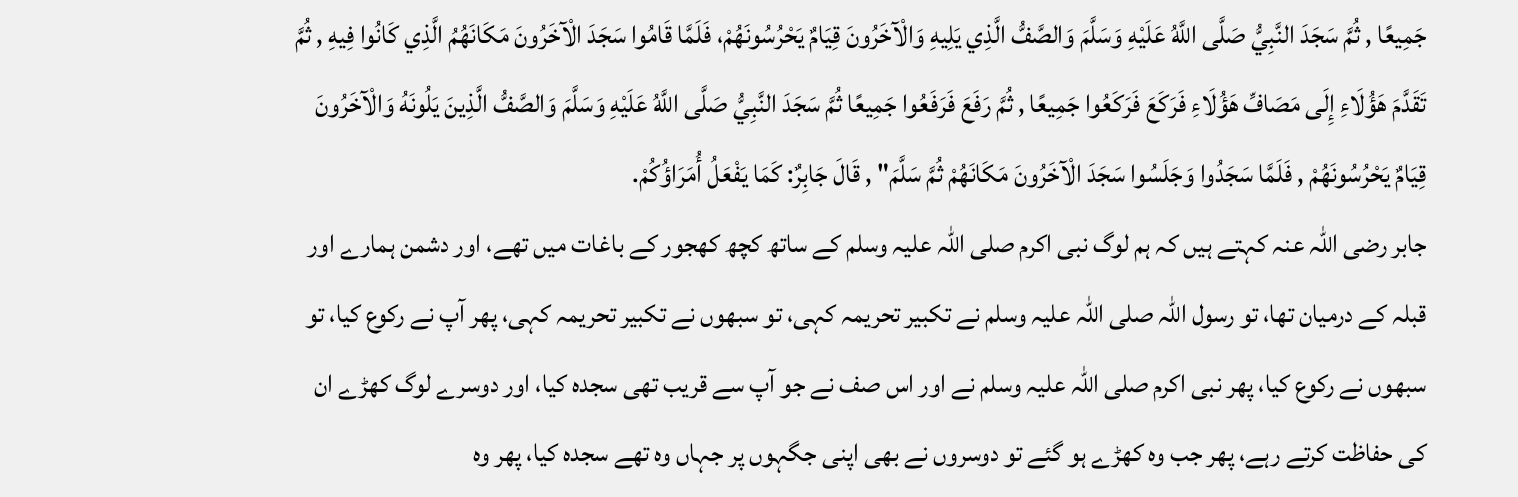جَمِيعًا , ثُمَّ سَجَدَ النَّبِيُّ صَلَّى اللَّهُ عَلَيْهِ وَسَلَّمَ وَالصَّفُّ الَّذِي يَلِيهِ وَالْآخَرُونَ قِيَامٌ يَحْرُسُونَهُمْ، فَلَمَّا قَامُوا سَجَدَ الْآخَرُونَ مَكَانَهُمُ الَّذِي كَانُوا فِيهِ , ثُمَّ تَقَدَّمَ هَؤُلَاءِ إِلَى مَصَافِّ هَؤُلَاءِ فَرَكَعَ فَرَكَعُوا جَمِيعًا , ثُمَّ رَفَعَ فَرَفَعُوا جَمِيعًا ثُمَّ سَجَدَ النَّبِيُّ صَلَّى اللَّهُ عَلَيْهِ وَسَلَّمَ وَالصَّفُّ الَّذِينَ يَلُونَهُ وَالْآخَرُونَ قِيَامٌ يَحْرُسُونَهُمْ , فَلَمَّا سَجَدُوا وَجَلَسُوا سَجَدَ الْآخَرُونَ مَكَانَهُمْ ثُمَّ سَلَّمَ" , قَالَ جَابِرٌ: كَمَا يَفْعَلُ أُمَرَاؤُكُمْ.
جابر رضی اللہ عنہ کہتے ہیں کہ ہم لوگ نبی اکرم صلی اللہ علیہ وسلم کے ساتھ کچھ کھجور کے باغات میں تھے، اور دشمن ہمارے اور قبلہ کے درمیان تھا، تو رسول اللہ صلی اللہ علیہ وسلم نے تکبیر تحریمہ کہی، تو سبھوں نے تکبیر تحریمہ کہی، پھر آپ نے رکوع کیا، تو سبھوں نے رکوع کیا، پھر نبی اکرم صلی اللہ علیہ وسلم نے اور اس صف نے جو آپ سے قریب تھی سجدہ کیا، اور دوسرے لوگ کھڑے ان کی حفاظت کرتے رہے، پھر جب وہ کھڑے ہو گئے تو دوسروں نے بھی اپنی جگہوں پر جہاں وہ تھے سجدہ کیا، پھر وہ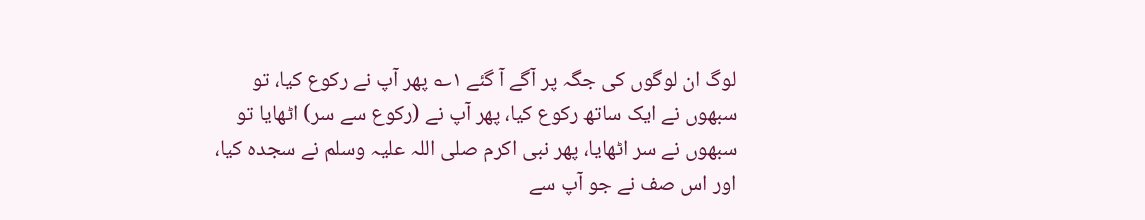لوگ ان لوگوں کی جگہ پر آگے آ گئے ۱؎ پھر آپ نے رکوع کیا، تو سبھوں نے ایک ساتھ رکوع کیا، پھر آپ نے (رکوع سے سر) اٹھایا تو سبھوں نے سر اٹھایا، پھر نبی اکرم صلی اللہ علیہ وسلم نے سجدہ کیا، اور اس صف نے جو آپ سے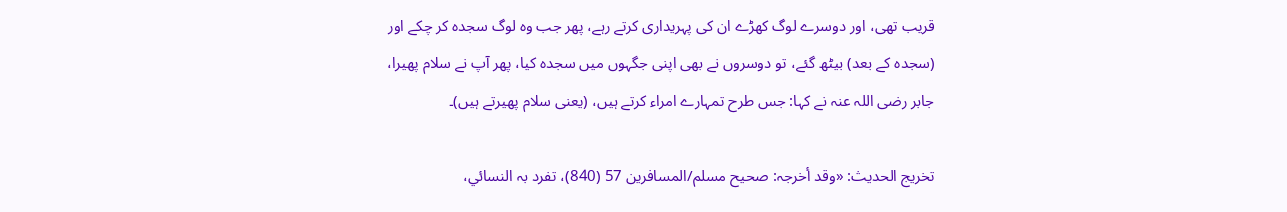قریب تھی، اور دوسرے لوگ کھڑے ان کی پہریداری کرتے رہے، پھر جب وہ لوگ سجدہ کر چکے اور (سجدہ کے بعد) بیٹھ گئے، تو دوسروں نے بھی اپنی جگہوں میں سجدہ کیا، پھر آپ نے سلام پھیرا، جابر رضی اللہ عنہ نے کہا: جس طرح تمہارے امراء کرتے ہیں، (یعنی سلام پھیرتے ہیں)۔

تخریج الحدیث: «وقد أخرجہ: صحیح مسلم/المسافرین 57 (840)، تفرد بہ النسائي،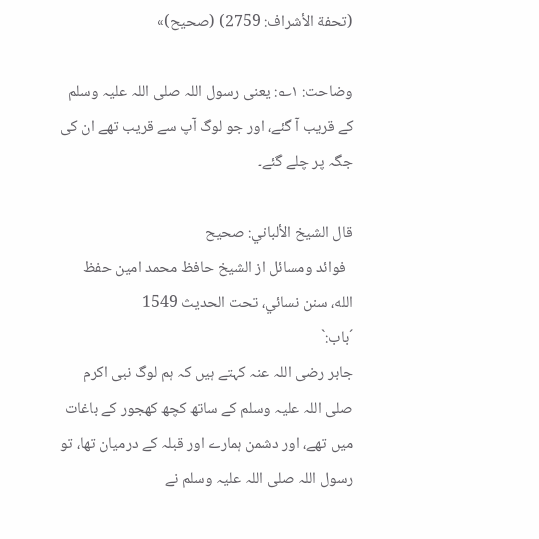(تحفة الأشراف: 2759) (صحیح)»

وضاحت: ۱؎: یعنی رسول اللہ صلی اللہ علیہ وسلم کے قریب آ گئے، اور جو لوگ آپ سے قریب تھے ان کی جگہ پر چلے گئے۔

قال الشيخ الألباني: صحيح
  فوائد ومسائل از الشيخ حافظ محمد امين حفظ الله، سنن نسائي، تحت الحديث 1549
´باب:`
جابر رضی اللہ عنہ کہتے ہیں کہ ہم لوگ نبی اکرم صلی اللہ علیہ وسلم کے ساتھ کچھ کھجور کے باغات میں تھے، اور دشمن ہمارے اور قبلہ کے درمیان تھا، تو رسول اللہ صلی اللہ علیہ وسلم نے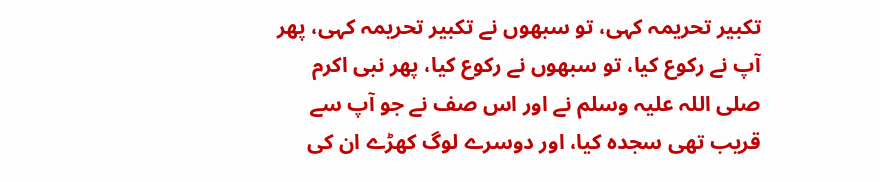تکبیر تحریمہ کہی، تو سبھوں نے تکبیر تحریمہ کہی، پھر آپ نے رکوع کیا، تو سبھوں نے رکوع کیا، پھر نبی اکرم صلی اللہ علیہ وسلم نے اور اس صف نے جو آپ سے قریب تھی سجدہ کیا، اور دوسرے لوگ کھڑے ان کی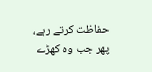حفاظت کرتے رہے، پھر جب وہ کھڑے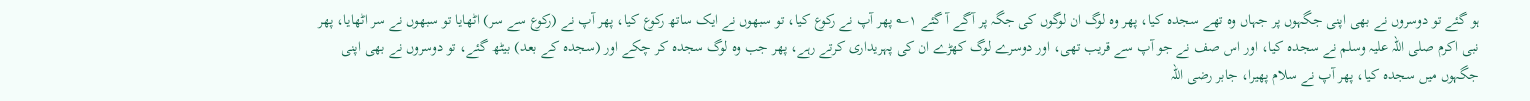ہو گئے تو دوسروں نے بھی اپنی جگہوں پر جہاں وہ تھے سجدہ کیا، پھر وہ لوگ ان لوگوں کی جگہ پر آگے آ گئے ۱؎ پھر آپ نے رکوع کیا، تو سبھوں نے ایک ساتھ رکوع کیا، پھر آپ نے (رکوع سے سر) اٹھایا تو سبھوں نے سر اٹھایا، پھر نبی اکرم صلی اللہ علیہ وسلم نے سجدہ کیا، اور اس صف نے جو آپ سے قریب تھی، اور دوسرے لوگ کھڑے ان کی پہریداری کرتے رہے، پھر جب وہ لوگ سجدہ کر چکے اور (سجدہ کے بعد) بیٹھ گئے، تو دوسروں نے بھی اپنی جگہوں میں سجدہ کیا، پھر آپ نے سلام پھیرا، جابر رضی اللہ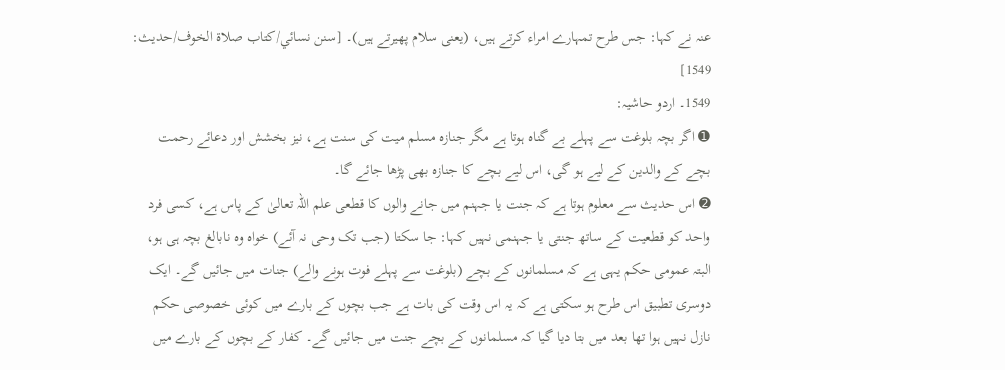عنہ نے کہا: جس طرح تمہارے امراء کرتے ہیں، (یعنی سلام پھیرتے ہیں)۔ [سنن نسائي/كتاب صلاة الخوف/حدیث: 1549]
1549۔ اردو حاشیہ:
➊ اگر بچہ بلوغت سے پہلے بے گناہ ہوتا ہے مگر جنازہ مسلم میت کی سنت ہے، نیز بخشش اور دعائے رحمت بچے کے والدین کے لیے ہو گی، اس لیے بچے کا جنازہ بھی پڑھا جائے گا۔
➋ اس حدیث سے معلوم ہوتا ہے کہ جنت یا جہنم میں جانے والوں کا قطعی علم اللہ تعالیٰ کے پاس ہے، کسی فرد واحد کو قطعیت کے ساتھ جنتی یا جہنمی نہیں کہا: جا سکتا (جب تک وحی نہ آئے) خواہ وہ نابالغ بچہ ہی ہو، البتہ عمومی حکم یہی ہے کہ مسلمانوں کے بچے (بلوغت سے پہلے فوت ہونے والے) جنات میں جائیں گے۔ ایک دوسری تطبیق اس طرح ہو سکتی ہے کہ یہ اس وقت کی بات ہے جب بچوں کے بارے میں کوئی خصوصی حکم نازل نہیں ہوا تھا بعد میں بتا دیا گیا کہ مسلمانوں کے بچے جنت میں جائیں گے۔ کفار کے بچوں کے بارے میں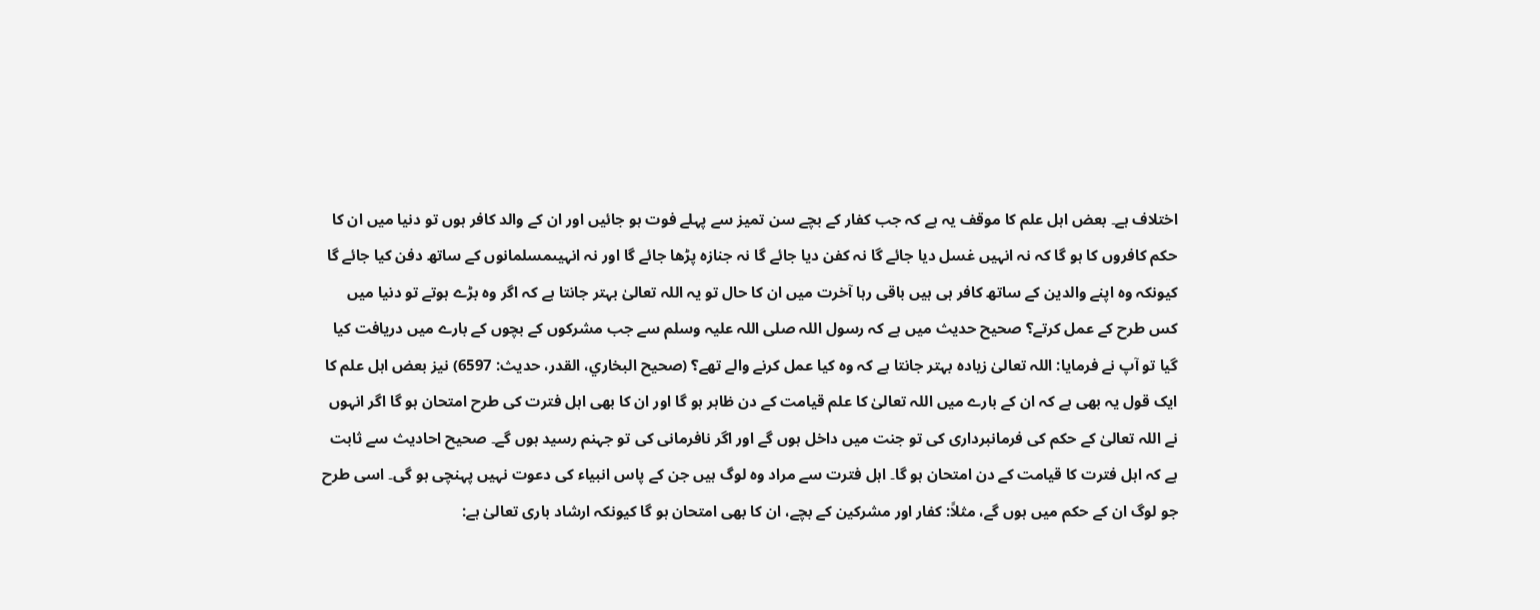اختلاف ہے۔ بعض اہل علم کا موقف یہ ہے کہ جب کفار کے بچے سن تمیز سے پہلے فوت ہو جائیں اور ان کے والد کافر ہوں تو دنیا میں ان کا حکم کافروں کا ہو گا کہ نہ انہیں غسل دیا جائے گا نہ کفن دیا جائے گا نہ جنازہ پڑھا جائے گا اور نہ انہیںمسلمانوں کے ساتھ دفن کیا جائے گا کیونکہ وہ اپنے والدین کے ساتھ کافر ہی ہیں باقی رہا آخرت میں ان کا حال تو یہ اللہ تعالیٰ بہتر جانتا ہے کہ اگر وہ بڑے ہوتے تو دنیا میں کس طرح کے عمل کرتے؟ صحیح حدیث میں ہے کہ رسول اللہ صلی اللہ علیہ وسلم سے جب مشرکوں کے بچوں کے بارے میں دریافت کیا گیا تو آپ نے فرمایا: اللہ تعالیٰ زیادہ بہتر جانتا ہے کہ وہ کیا عمل کرنے والے تھے؟ (صحیح البخاري، القدر، حدیث: 6597) نیز بعض اہل علم کا ایک قول یہ بھی ہے کہ ان کے بارے میں اللہ تعالیٰ کا علم قیامت کے دن ظاہر ہو گا اور ان کا بھی اہل فترت کی طرح امتحان ہو گا اگر انہوں نے اللہ تعالیٰ کے حکم کی فرمانبرداری کی تو جنت میں داخل ہوں گے اور اگر نافرمانی کی تو جہنم رسید ہوں گے۔ صحیح احادیث سے ثابت ہے کہ اہل فترت کا قیامت کے دن امتحان ہو گا۔ اہل فترت سے مراد وہ لوگ ہیں جن کے پاس انبیاء کی دعوت نہیں پہنچی ہو گی۔ اسی طرح جو لوگ ان کے حکم میں ہوں گے، مثلاً: کفار اور مشرکین کے بچے، ان کا بھی امتحان ہو گا کیونکہ ارشاد باری تعالیٰ ہے: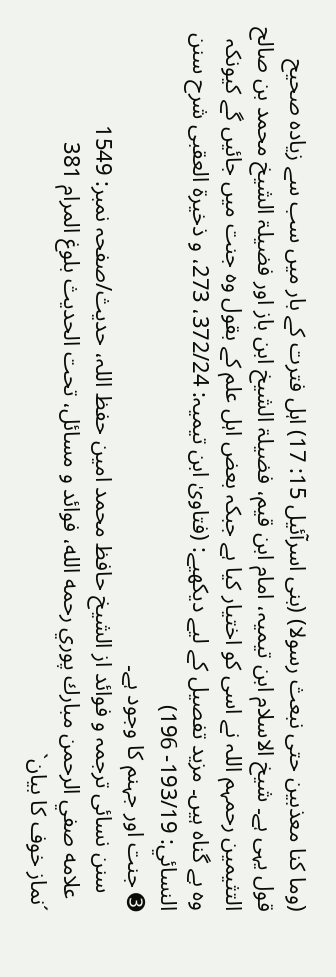(وما کنا معذبین حتی نبعث رسولا) (بنی اسرآئیل 15: 17) اہل فترت کے بار میں سب سے زیادہ صحیح قول یہی ہے۔ شیخ الاسلام ابن تیمیہ، امام ابن قیم، فضیلۃ الشیخ ابن باز اور فضیلۃ الشیخ محمد بن صالح التثیمین رحمہم اللہ نے اسی کو اختیار کیا ہے جبکہ بعض اہل علم کے بقول وہ جنت میں جائیں گے کیونکہ وہ بے گناہ ہیں۔ مزید تفصیل کے لیے دیکھیے: (فتاویٰ ابن تیمیہ: 372/24، 273، و ذخیرۃ العقبی شرح سنن النسائي: 193/19- 196)
➌ جنت اور جہنم کا وجود ہے۔
   سنن نسائی ترجمہ و فوائد از الشیخ حافظ محمد امین حفظ اللہ، حدیث/صفحہ نمبر: 1549
  علامه صفي الرحمن مبارك پوري رحمه الله، فوائد و مسائل، تحت الحديث بلوغ المرام 381
´نماز خوف کا بیان`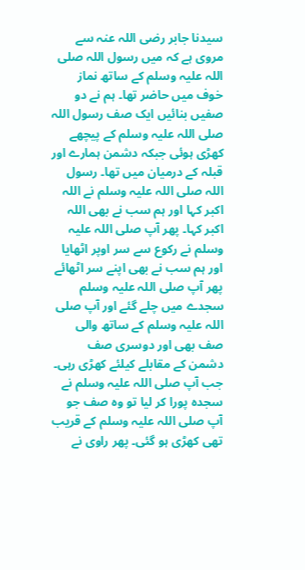سیدنا جابر رضی اللہ عنہ سے مروی ہے کہ میں رسول اللہ صلی اللہ علیہ وسلم کے ساتھ نماز خوف میں حاضر تھا۔ ہم نے دو صفیں بنائیں ایک صف رسول اللہ صلی اللہ علیہ وسلم کے پیچھے کھڑی ہوئی جبکہ دشمن ہمارے اور قبلہ کے درمیان میں تھا۔ رسول اللہ صلی اللہ علیہ وسلم نے اللہ اکبر کہا اور ہم سب نے بھی اللہ اکبر کہا۔ پھر آپ صلی اللہ علیہ وسلم نے رکوع سے سر اوپر اٹھایا اور ہم سب نے بھی اپنے سر اٹھائے پھر آپ صلی اللہ علیہ وسلم سجدے میں چلے گئے اور آپ صلی اللہ علیہ وسلم کے ساتھ والی صف بھی اور دوسری صف دشمن کے مقابلے کیلئے کھڑی رہی۔ جب آپ صلی اللہ علیہ وسلم نے سجدہ پورا کر لیا تو وہ صف جو آپ صلی اللہ علیہ وسلم کے قریب تھی کھڑی ہو گئی۔ پھر راوی نے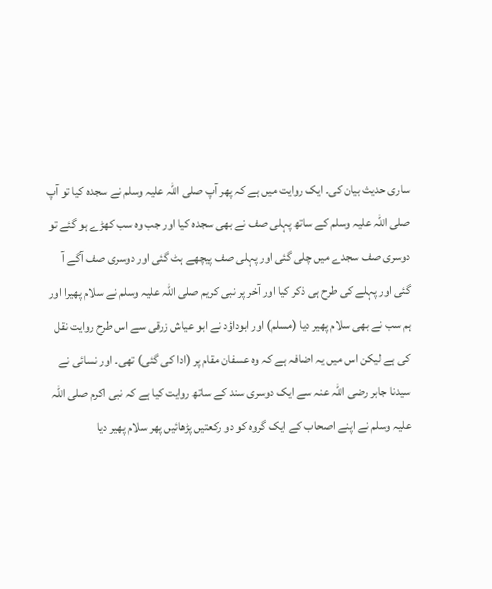ساری حدیث بیان کی۔ ایک روایت میں ہے کہ پھر آپ صلی اللہ علیہ وسلم نے سجدہ کیا تو آپ صلی اللہ علیہ وسلم کے ساتھ پہلی صف نے بھی سجدہ کیا اور جب وہ سب کھڑے ہو گئے تو دوسری صف سجدے میں چلی گئی اور پہلی صف پیچھے ہٹ گئی اور دوسری صف آگے آ گئی اور پہلے کی طرح ہی ذکر کیا اور آخر پر نبی کریم صلی اللہ علیہ وسلم نے سلام پھیرا اور ہم سب نے بھی سلام پھیر دیا (مسلم) اور ابوداؤد نے ابو عیاش زرقی سے اس طرح روایت نقل کی ہے لیکن اس میں یہ اضافہ ہے کہ وہ عسفان مقام پر (ادا کی گئی) تھی۔ اور نسائی نے سیدنا جابر رضی اللہ عنہ سے ایک دوسری سند کے ساتھ روایت کیا ہے کہ نبی اکرم صلی اللہ علیہ وسلم نے اپنے اصحاب کے ایک گروہ کو دو رکعتیں پڑھائیں پھر سلام پھیر دیا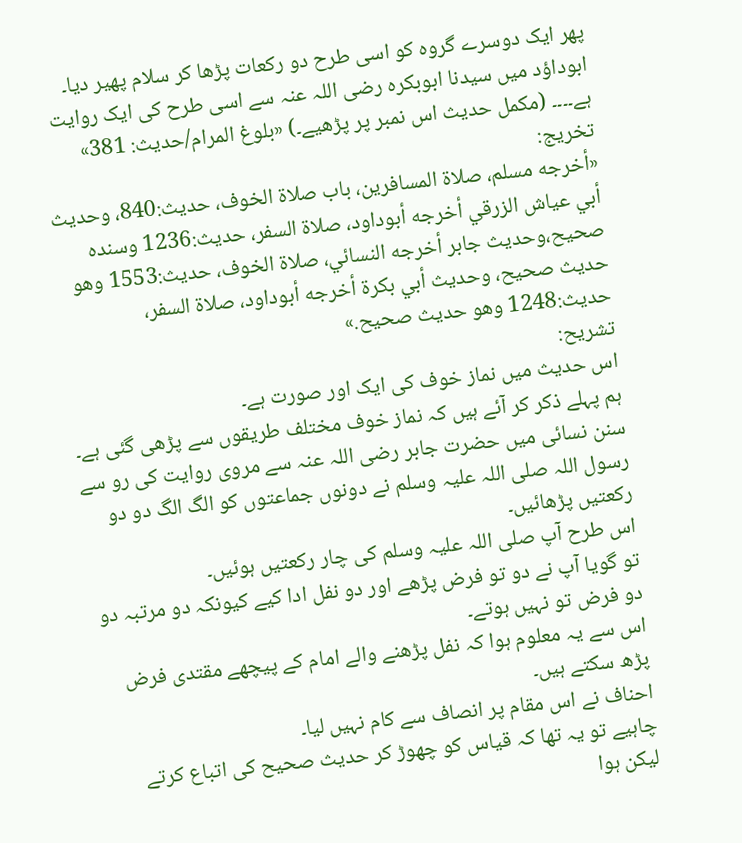پھر ایک دوسرے گروہ کو اسی طرح دو رکعات پڑھا کر سلام پھیر دیا۔ ابوداؤد میں سیدنا ابوبکرہ رضی اللہ عنہ سے اسی طرح کی ایک روایت ہے۔۔۔۔ (مکمل حدیث اس نمبر پر پڑھیے۔) «بلوغ المرام/حدیث: 381»
تخریج:
«أخرجه مسلم، صلاة المسافرين، باب صلاة الخوف، حديث:840، وحديث أبي عياش الزرقي أخرجه أبوداود، صلاة السفر، حديث:1236 وسنده صحيح،وحديث جابر أخرجه النسائي، صلاة الخوف، حديث:1553 وهو حديث صحيح، وحديث أبي بكرة أخرجه أبوداود، صلاة السفر، حديث:1248 وهو حديث صحيح.»
تشریح:
اس حدیث میں نماز خوف کی ایک اور صورت ہے۔
ہم پہلے ذکر کر آئے ہیں کہ نماز خوف مختلف طریقوں سے پڑھی گئی ہے۔
سنن نسائی میں حضرت جابر رضی اللہ عنہ سے مروی روایت کی رو سے رسول اللہ صلی اللہ علیہ وسلم نے دونوں جماعتوں کو الگ الگ دو دو رکعتیں پڑھائیں۔
اس طرح آپ صلی اللہ علیہ وسلم کی چار رکعتیں ہوئیں۔
تو گویا آپ نے دو تو فرض پڑھے اور دو نفل ادا کیے کیونکہ دو مرتبہ دو دو فرض تو نہیں ہوتے۔
اس سے یہ معلوم ہوا کہ نفل پڑھنے والے امام کے پیچھے مقتدی فرض پڑھ سکتے ہیں۔
احناف نے اس مقام پر انصاف سے کام نہیں لیا۔
چاہیے تو یہ تھا کہ قیاس کو چھوڑ کر حدیث صحیح کی اتباع کرتے لیکن ہوا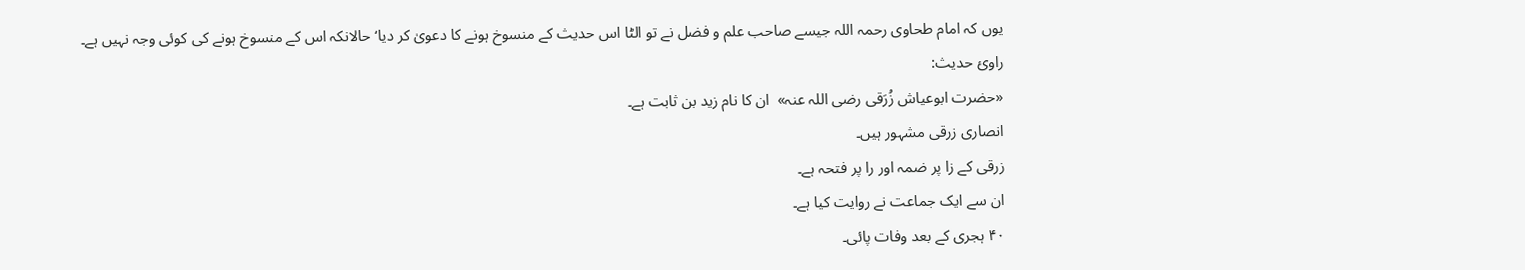یوں کہ امام طحاوی رحمہ اللہ جیسے صاحب علم و فضل نے تو الٹا اس حدیث کے منسوخ ہونے کا دعویٰ کر دیا‘ حالانکہ اس کے منسوخ ہونے کی کوئی وجہ نہیں ہے۔
راویٔ حدیث:
«حضرت ابوعیاش زُرَقی رضی اللہ عنہ»  ان کا نام زید بن ثابت ہے۔
انصاری زرقی مشہور ہیں۔
زرقی کے زا پر ضمہ اور را پر فتحہ ہے۔
ان سے ایک جماعت نے روایت کیا ہے۔
۴۰ ہجری کے بعد وفات پائی۔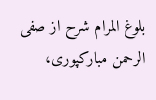بلوغ المرام شرح از صفی الرحمن مبارکپوری،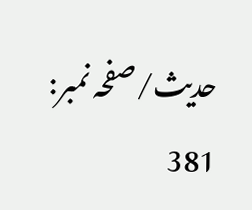حدیث/صفحہ نمبر: 381